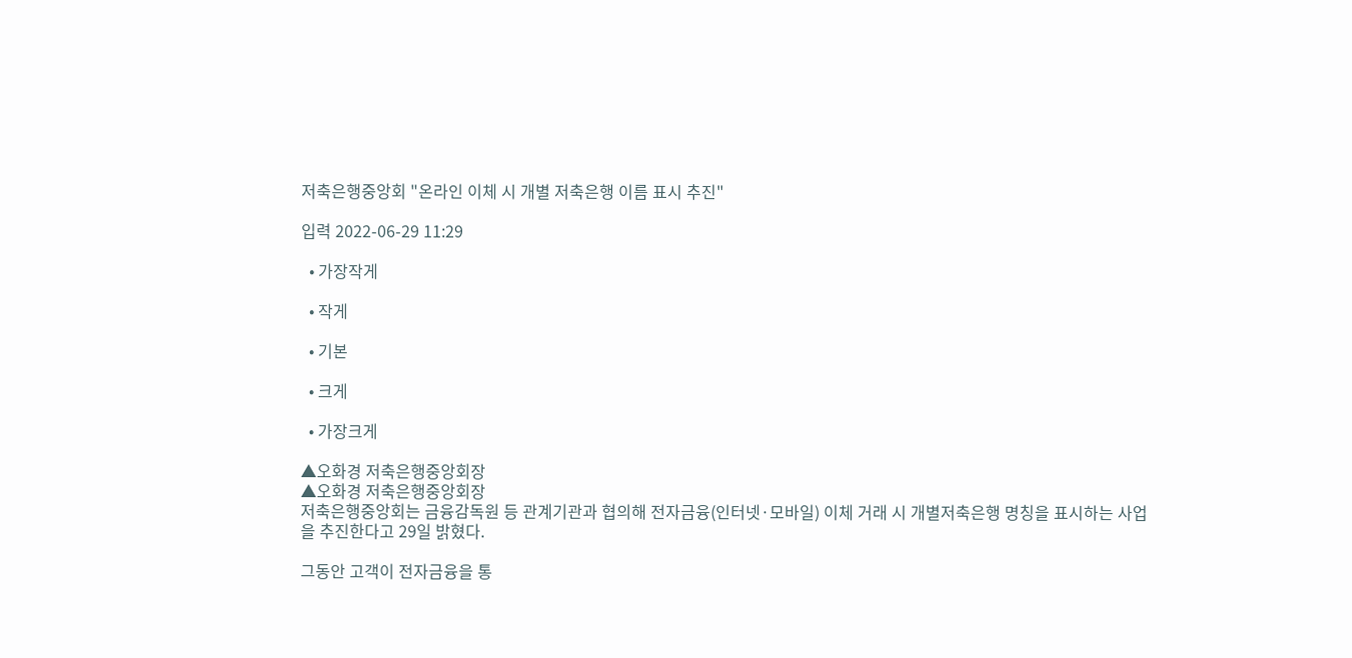저축은행중앙회 "온라인 이체 시 개별 저축은행 이름 표시 추진"

입력 2022-06-29 11:29

  • 가장작게

  • 작게

  • 기본

  • 크게

  • 가장크게

▲오화경 저축은행중앙회장
▲오화경 저축은행중앙회장
저축은행중앙회는 금융감독원 등 관계기관과 협의해 전자금융(인터넷·모바일) 이체 거래 시 개별저축은행 명칭을 표시하는 사업을 추진한다고 29일 밝혔다.

그동안 고객이 전자금융을 통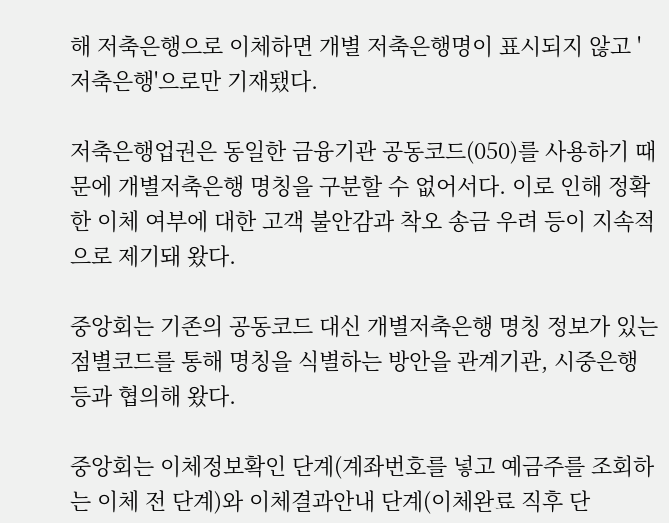해 저축은행으로 이체하면 개별 저축은행명이 표시되지 않고 '저축은행'으로만 기재됐다.

저축은행업권은 동일한 금융기관 공동코드(050)를 사용하기 때문에 개별저축은행 명칭을 구분할 수 없어서다. 이로 인해 정확한 이체 여부에 대한 고객 불안감과 착오 송금 우려 등이 지속적으로 제기돼 왔다.

중앙회는 기존의 공동코드 대신 개별저축은행 명칭 정보가 있는 점별코드를 통해 명칭을 식별하는 방안을 관계기관, 시중은행 등과 협의해 왔다.

중앙회는 이체정보확인 단계(계좌번호를 넣고 예금주를 조회하는 이체 전 단계)와 이체결과안내 단계(이체완료 직후 단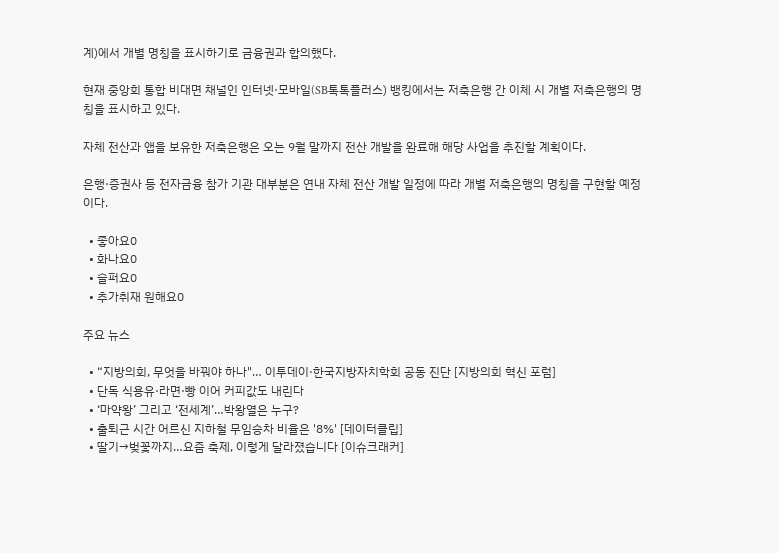계)에서 개별 명칭을 표시하기로 금융권과 합의했다.

현재 중앙회 통합 비대면 채널인 인터넷·모바일(SB톡톡플러스) 뱅킹에서는 저축은행 간 이체 시 개별 저축은행의 명칭을 표시하고 있다.

자체 전산과 앱을 보유한 저축은행은 오는 9월 말까지 전산 개발을 완료해 해당 사업을 추진할 계획이다.

은행·증권사 등 전자금융 참가 기관 대부분은 연내 자체 전산 개발 일정에 따라 개별 저축은행의 명칭을 구현할 예정이다.

  • 좋아요0
  • 화나요0
  • 슬퍼요0
  • 추가취재 원해요0

주요 뉴스

  • “지방의회, 무엇을 바꿔야 하나"… 이투데이·한국지방자치학회 공동 진단 [지방의회 혁신 포럼]
  • 단독 식용유·라면·빵 이어 커피값도 내린다
  • ‘마약왕’ 그리고 ‘전세계’…박왕열은 누구?
  • 출퇴근 시간 어르신 지하철 무임승차 비율은 '8%' [데이터클립]
  • 딸기→벚꽃까지…요즘 축제, 이렇게 달라졌습니다 [이슈크래커]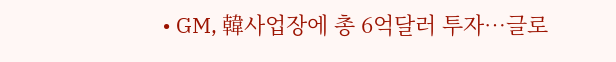• GM, 韓사업장에 총 6억달러 투자…글로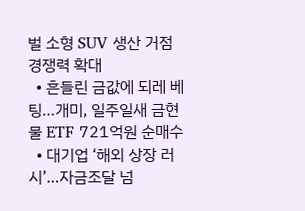벌 소형 SUV 생산 거점 경쟁력 확대
  • 흔들린 금값에 되레 베팅…개미, 일주일새 금현물 ETF 721억원 순매수
  • 대기업 ‘해외 상장 러시’…자금조달 넘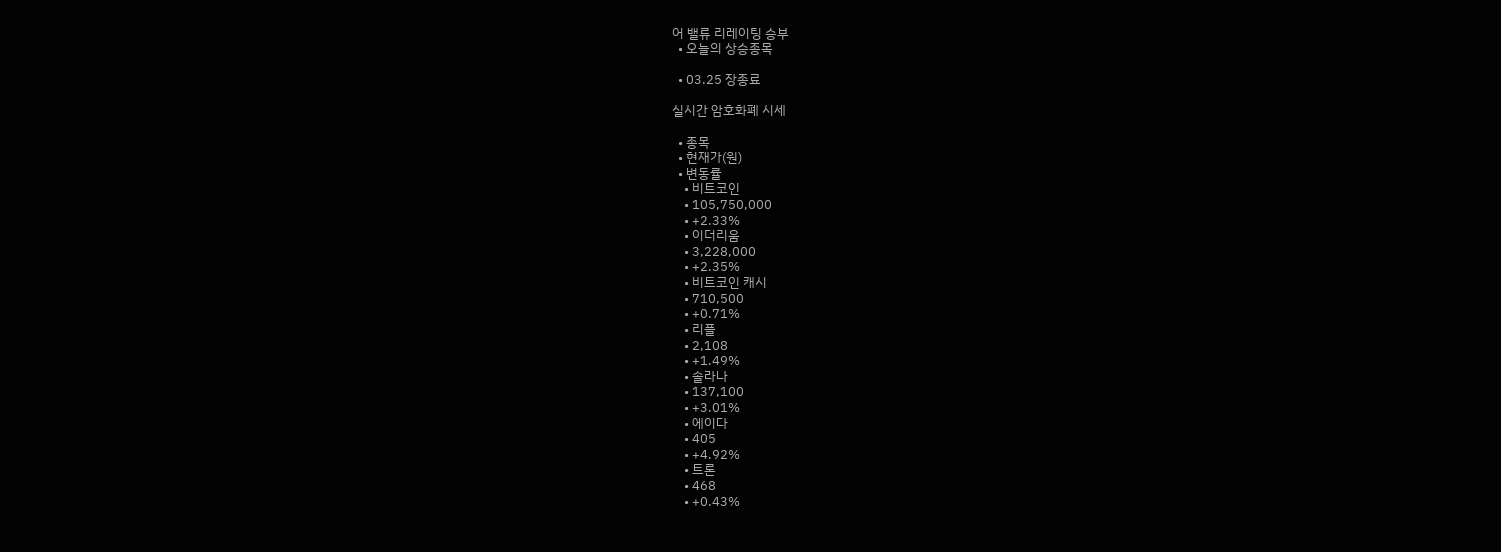어 밸류 리레이팅 승부
  • 오늘의 상승종목

  • 03.25 장종료

실시간 암호화폐 시세

  • 종목
  • 현재가(원)
  • 변동률
    • 비트코인
    • 105,750,000
    • +2.33%
    • 이더리움
    • 3,228,000
    • +2.35%
    • 비트코인 캐시
    • 710,500
    • +0.71%
    • 리플
    • 2,108
    • +1.49%
    • 솔라나
    • 137,100
    • +3.01%
    • 에이다
    • 405
    • +4.92%
    • 트론
    • 468
    • +0.43%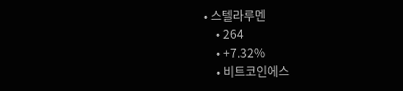• 스텔라루멘
    • 264
    • +7.32%
    • 비트코인에스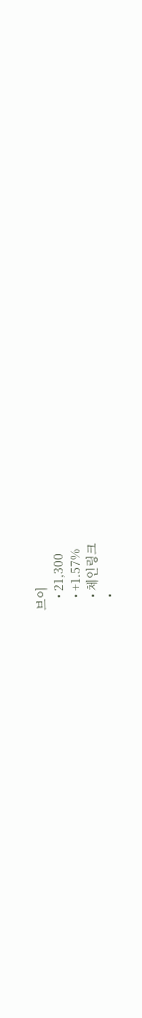브이
    • 21,300
    • +1.57%
    • 체인링크
    •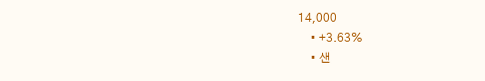14,000
    • +3.63%
    • 샌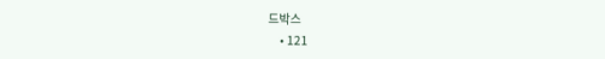드박스
    • 121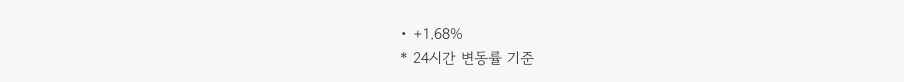• +1.68%
* 24시간 변동률 기준